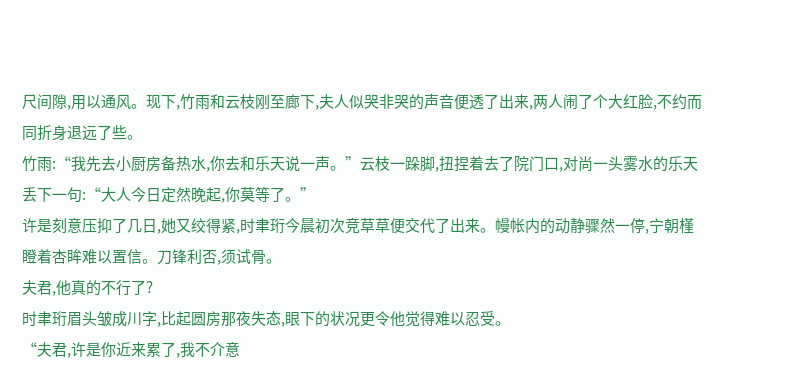尺间隙,用以通风。现下,竹雨和云枝刚至廊下,夫人似哭非哭的声音便透了出来,两人闹了个大红脸,不约而同折身退远了些。
竹雨:“我先去小厨房备热水,你去和乐天说一声。”云枝一跺脚,扭捏着去了院门口,对尚一头雾水的乐天丢下一句:“大人今日定然晚起,你莫等了。”
许是刻意压抑了几日,她又绞得紧,时聿珩今晨初次竞草草便交代了出来。幔帐内的动静骤然一停,宁朝槿瞪着杏眸难以置信。刀锋利否,须试骨。
夫君,他真的不行了?
时聿珩眉头皱成川字,比起圆房那夜失态,眼下的状况更令他觉得难以忍受。
“夫君,许是你近来累了,我不介意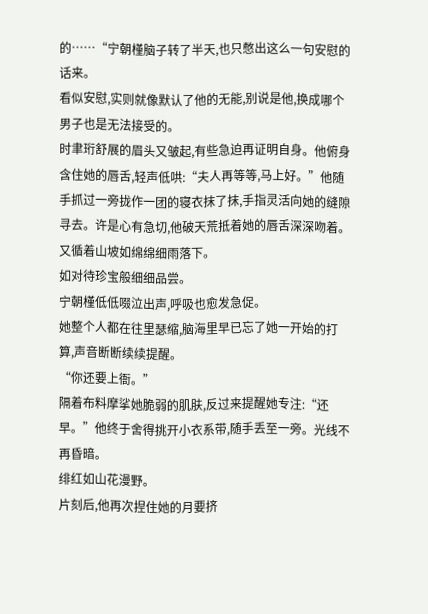的……“宁朝槿脑子转了半天,也只憋出这么一句安慰的话来。
看似安慰,实则就像默认了他的无能,别说是他,换成哪个男子也是无法接受的。
时聿珩舒展的眉头又皱起,有些急迫再证明自身。他俯身含住她的唇舌,轻声低哄:“夫人再等等,马上好。”他随手抓过一旁拢作一团的寝衣抹了抹,手指灵活向她的缝隙寻去。许是心有急切,他破天荒抵着她的唇舌深深吻着。又循着山坡如绵绵细雨落下。
如对待珍宝般细细品尝。
宁朝槿低低啜泣出声,呼吸也愈发急促。
她整个人都在往里瑟缩,脑海里早已忘了她一开始的打算,声音断断续续提醒。
“你还要上衙。”
隔着布料摩挲她脆弱的肌肤,反过来提醒她专注:“还早。”他终于舍得挑开小衣系带,随手丢至一旁。光线不再昏暗。
绯红如山花漫野。
片刻后,他再次捏住她的月要挤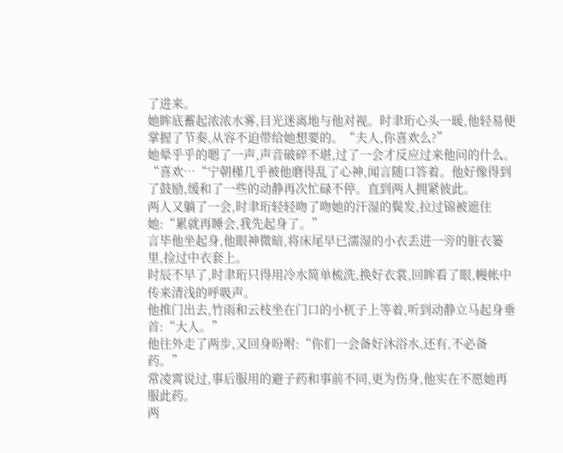了进来。
她眸底蓄起浓浓水雾,目光迷离地与他对视。时聿珩心头一暖,他轻易便掌握了节奏,从容不迫带给她想要的。“夫人,你喜欢么?”
她晕乎乎的嗯了一声,声音破碎不堪,过了一会才反应过来他问的什么。“喜欢…“宁朝槿几乎被他磨得乱了心神,闻言随口答着。他好像得到了鼓励,缓和了一些的动静再次忙碌不停。直到两人拥紧彼此。
两人又躺了一会,时聿珩轻轻吻了吻她的汗湿的鬓发,拉过锦被遮住她:“累就再睡会,我先起身了。”
言毕他坐起身,他眼神微暗,将床尾早已濡湿的小衣丢进一旁的脏衣篓里,捡过中衣套上。
时辰不早了,时聿珩只得用冷水简单梳洗,换好衣裳,回眸看了眼,幔帐中传来清浅的呼吸声。
他推门出去,竹雨和云枝坐在门口的小杌子上等着,听到动静立马起身垂首:“大人。”
他往外走了两步,又回身吩咐:“你们一会备好沐浴水,还有,不必备药。”
常凌霄说过,事后服用的避子药和事前不同,更为伤身,他实在不愿她再服此药。
两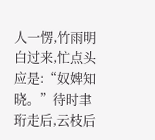人一愣,竹雨明白过来,忙点头应是:“奴婢知晓。”待时聿珩走后,云枝后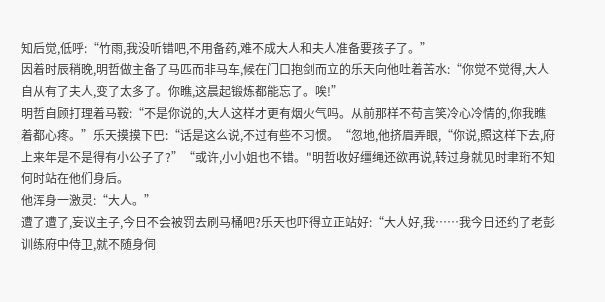知后觉,低呼:“竹雨,我没听错吧,不用备药,难不成大人和夫人准备要孩子了。”
因着时辰稍晚,明哲做主备了马匹而非马车,候在门口抱剑而立的乐天向他吐着苦水:“你觉不觉得,大人自从有了夫人,变了太多了。你瞧,这晨起锻炼都能忘了。唉!”
明哲自顾打理着马鞍:“不是你说的,大人这样才更有烟火气吗。从前那样不苟言笑冷心冷情的,你我瞧着都心疼。”乐天摸摸下巴:“话是这么说,不过有些不习惯。“忽地,他挤眉弄眼,“你说,照这样下去,府上来年是不是得有小公子了?”“或许,小小姐也不错。"明哲收好缰绳还欲再说,转过身就见时聿珩不知何时站在他们身后。
他浑身一激灵:“大人。”
遭了遭了,妄议主子,今日不会被罚去刷马桶吧?乐天也吓得立正站好:“大人好,我……我今日还约了老彭训练府中侍卫,就不随身伺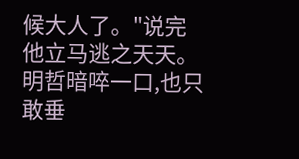候大人了。"说完他立马逃之天天。明哲暗啐一口,也只敢垂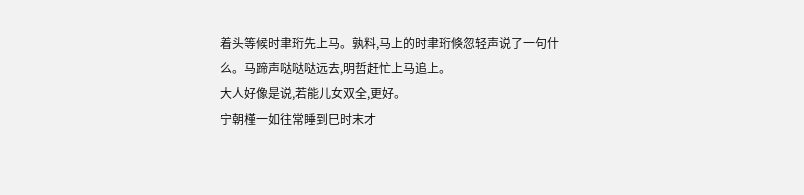着头等候时聿珩先上马。孰料,马上的时聿珩倏忽轻声说了一句什么。马蹄声哒哒哒远去,明哲赶忙上马追上。
大人好像是说,若能儿女双全,更好。
宁朝槿一如往常睡到巳时末才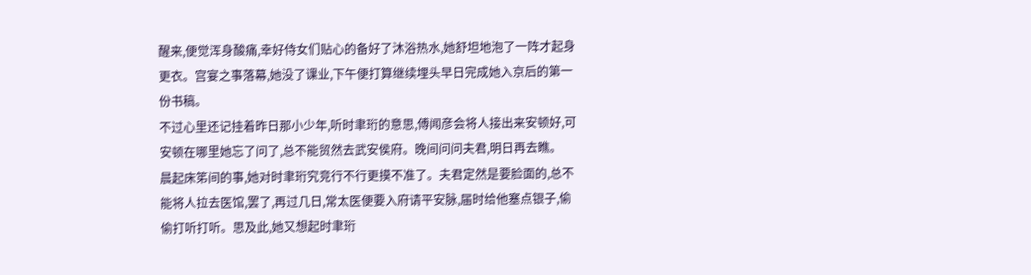醒来,便觉浑身酸痛,幸好侍女们贴心的备好了沐浴热水,她舒坦地泡了一阵才起身更衣。宫宴之事落幕,她没了课业,下午便打算继续埋头早日完成她入京后的第一份书稿。
不过心里还记挂着昨日那小少年,听时聿珩的意思,傅闻彦会将人接出来安顿好,可安顿在哪里她忘了问了,总不能贸然去武安侯府。晚间问问夫君,明日再去瞧。
晨起床笫间的事,她对时聿珩究竞行不行更摸不准了。夫君定然是要脸面的,总不能将人拉去医馆,罢了,再过几日,常太医便要入府请平安脉,届时给他塞点银子,偷偷打听打听。思及此,她又想起时聿珩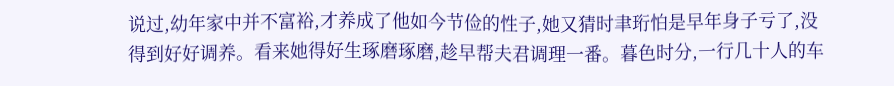说过,幼年家中并不富裕,才养成了他如今节俭的性子,她又猜时聿珩怕是早年身子亏了,没得到好好调养。看来她得好生琢磨琢磨,趁早帮夫君调理一番。暮色时分,一行几十人的车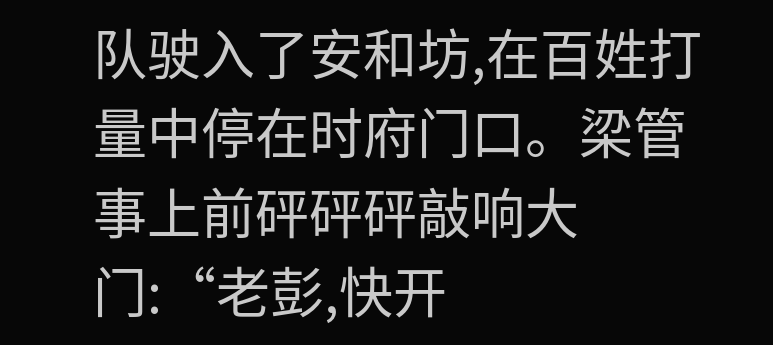队驶入了安和坊,在百姓打量中停在时府门口。梁管事上前砰砰砰敲响大门:“老彭,快开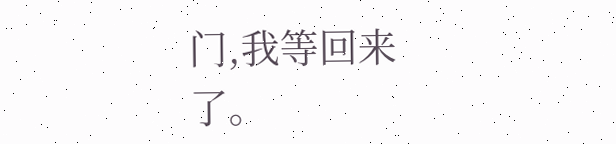门,我等回来了。